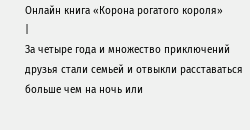Онлайн книга «Корона рогатого короля»
|
За четыре года и множество приключений друзья стали семьей и отвыкли расставаться больше чем на ночь или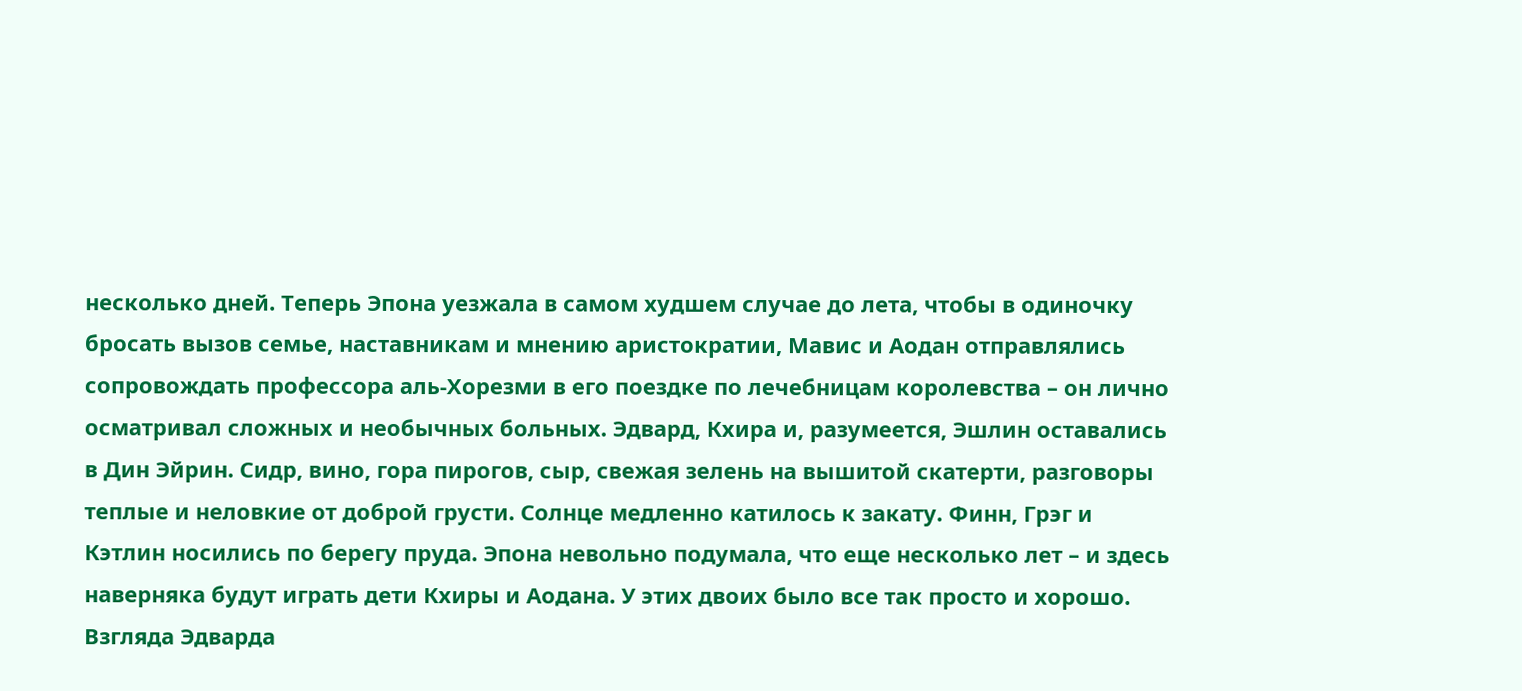несколько дней. Теперь Эпона уезжала в самом худшем случае до лета, чтобы в одиночку бросать вызов семье, наставникам и мнению аристократии, Мавис и Аодан отправлялись сопровождать профессора аль-Хорезми в его поездке по лечебницам королевства – он лично осматривал сложных и необычных больных. Эдвард, Кхира и, разумеется, Эшлин оставались в Дин Эйрин. Сидр, вино, гора пирогов, сыр, свежая зелень на вышитой скатерти, разговоры теплые и неловкие от доброй грусти. Солнце медленно катилось к закату. Финн, Грэг и Кэтлин носились по берегу пруда. Эпона невольно подумала, что еще несколько лет – и здесь наверняка будут играть дети Кхиры и Аодана. У этих двоих было все так просто и хорошо. Взгляда Эдварда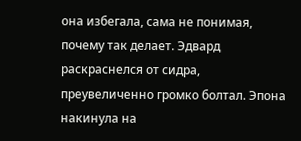она избегала, сама не понимая, почему так делает. Эдвард раскраснелся от сидра, преувеличенно громко болтал. Эпона накинула на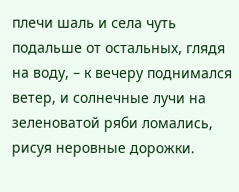плечи шаль и села чуть подальше от остальных, глядя на воду, – к вечеру поднимался ветер, и солнечные лучи на зеленоватой ряби ломались, рисуя неровные дорожки.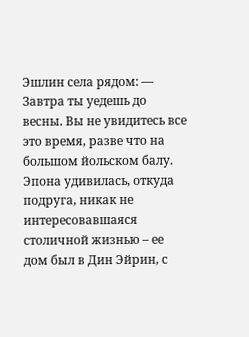Эшлин села рядом: — Завтра ты уедешь до весны. Вы не увидитесь все это время, разве что на большом йольском балу. Эпона удивилась, откуда подруга, никак не интересовавшаяся столичной жизнью – ее дом был в Дин Эйрин, с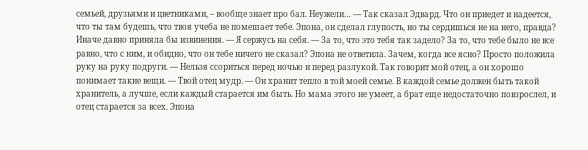семьей, друзьями и цветниками, – вообще знает про бал. Неужели… — Так сказал Эдвард. Что он приедет и надеется, что ты там будешь, что твоя учеба не помешает тебе. Эпона, он сделал глупость, но ты сердишься не на него, правда? Иначе давно приняла бы извинения. — Я сержусь на себя. — За то, что это тебя так задело? За то, что тебе было не все равно, что с ним, и обидно, что он тебе ничего не сказал? Эпона не ответила. Зачем, когда все ясно? Просто положила руку на руку подруги. — Нельзя ссориться перед ночью и перед разлукой. Так говорит мой отец, а он хорошо понимает такие вещи. — Твой отец мудр. — Он хранит тепло в той моей семье. В каждой семье должен быть такой хранитель, а лучше, если каждый старается им быть. Но мама этого не умеет, а брат еще недостаточно повзрослел, и отец старается за всех. Эпона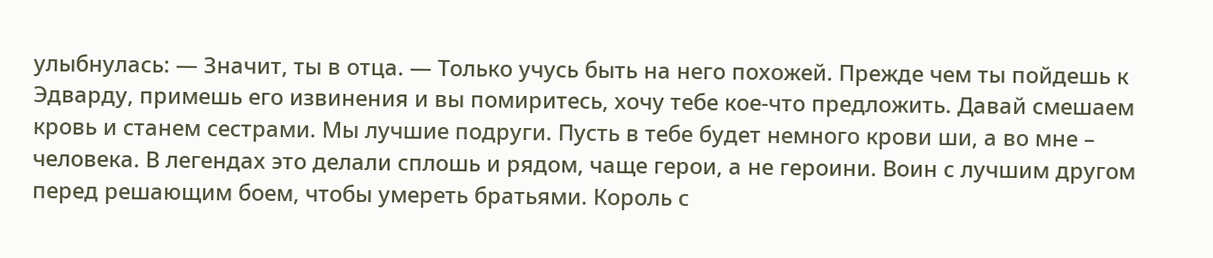улыбнулась: — Значит, ты в отца. — Только учусь быть на него похожей. Прежде чем ты пойдешь к Эдварду, примешь его извинения и вы помиритесь, хочу тебе кое-что предложить. Давай смешаем кровь и станем сестрами. Мы лучшие подруги. Пусть в тебе будет немного крови ши, а во мне – человека. В легендах это делали сплошь и рядом, чаще герои, а не героини. Воин с лучшим другом перед решающим боем, чтобы умереть братьями. Король с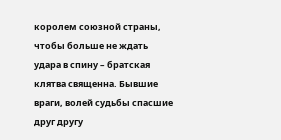королем союзной страны, чтобы больше не ждать удара в спину – братская клятва священна. Бывшие враги, волей судьбы спасшие друг другу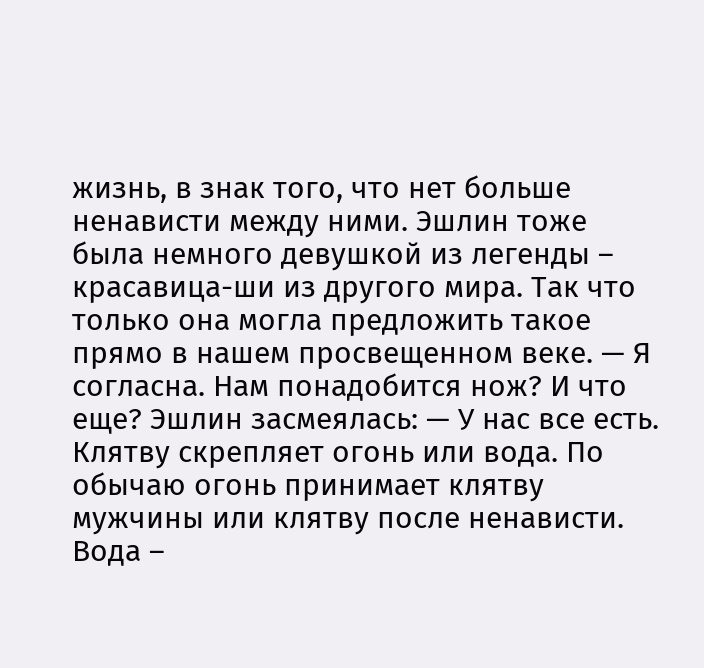жизнь, в знак того, что нет больше ненависти между ними. Эшлин тоже была немного девушкой из легенды – красавица-ши из другого мира. Так что только она могла предложить такое прямо в нашем просвещенном веке. — Я согласна. Нам понадобится нож? И что еще? Эшлин засмеялась: — У нас все есть. Клятву скрепляет огонь или вода. По обычаю огонь принимает клятву мужчины или клятву после ненависти. Вода –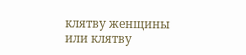клятву женщины или клятву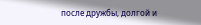после дружбы, долгой и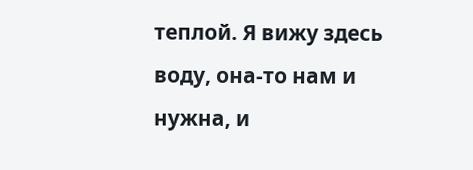теплой. Я вижу здесь воду, она-то нам и нужна, и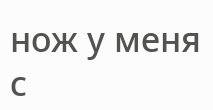нож у меня с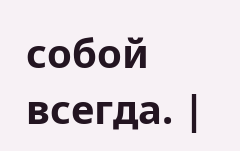собой всегда. |